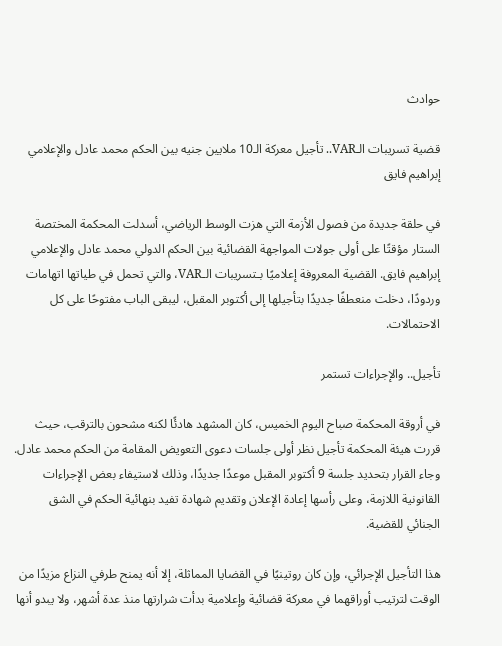حوادث

قضية تسريبات الـVAR.. تأجيل معركة الـ10 ملايين جنيه بين الحكم محمد عادل والإعلامي إبراهيم فايق

في حلقة جديدة من فصول الأزمة التي هزت الوسط الرياضي، أسدلت المحكمة المختصة الستار مؤقتًا على أولى جولات المواجهة القضائية بين الحكم الدولي محمد عادل والإعلامي إبراهيم فايق. القضية المعروفة إعلاميًا بـتسريبات الـVAR، والتي تحمل في طياتها اتهامات وردودًا، دخلت منعطفًا جديدًا بتأجيلها إلى أكتوبر المقبل، ليبقى الباب مفتوحًا على كل الاحتمالات.

تأجيل.. والإجراءات تستمر

في أروقة المحكمة صباح اليوم الخميس، كان المشهد هادئًا لكنه مشحون بالترقب، حيث قررت هيئة المحكمة تأجيل نظر أولى جلسات دعوى التعويض المقامة من الحكم محمد عادل. وجاء القرار بتحديد جلسة 9 أكتوبر المقبل موعدًا جديدًا، وذلك لاستيفاء بعض الإجراءات القانونية اللازمة، وعلى رأسها إعادة الإعلان وتقديم شهادة تفيد بنهائية الحكم في الشق الجنائي للقضية.

هذا التأجيل الإجرائي، وإن كان روتينيًا في القضايا المماثلة، إلا أنه يمنح طرفي النزاع مزيدًا من الوقت لترتيب أوراقهما في معركة قضائية وإعلامية بدأت شرارتها منذ عدة أشهر، ولا يبدو أنها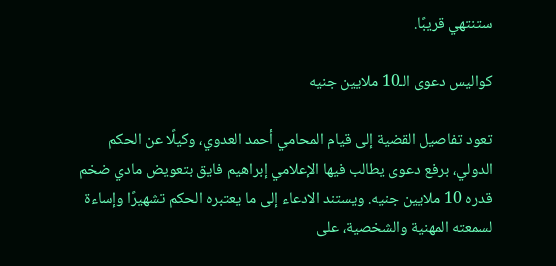ستنتهي قريبًا.

كواليس دعوى الـ10 ملايين جنيه

تعود تفاصيل القضية إلى قيام المحامي أحمد العدوي، وكيلًا عن الحكم الدولي، برفع دعوى يطالب فيها الإعلامي إبراهيم فايق بتعويض مادي ضخم قدره 10 ملايين جنيه. ويستند الادعاء إلى ما يعتبره الحكم تشهيرًا وإساءة لسمعته المهنية والشخصية، على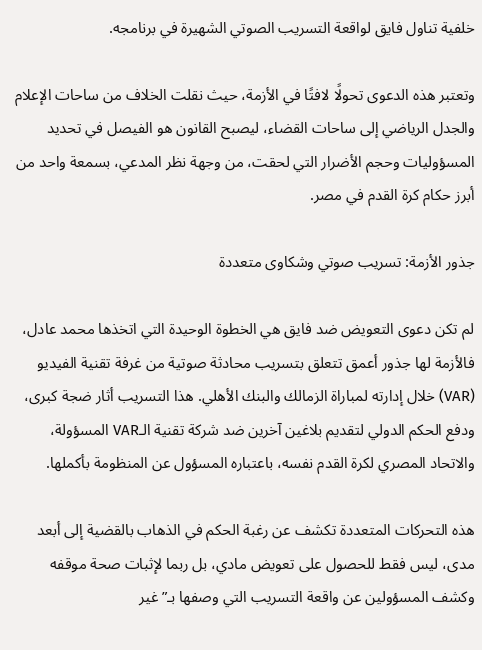خلفية تناول فايق لواقعة التسريب الصوتي الشهيرة في برنامجه.

وتعتبر هذه الدعوى تحولًا لافتًا في الأزمة، حيث نقلت الخلاف من ساحات الإعلام والجدل الرياضي إلى ساحات القضاء، ليصبح القانون هو الفيصل في تحديد المسؤوليات وحجم الأضرار التي لحقت، من وجهة نظر المدعي، بسمعة واحد من أبرز حكام كرة القدم في مصر.

جذور الأزمة: تسريب صوتي وشكاوى متعددة

لم تكن دعوى التعويض ضد فايق هي الخطوة الوحيدة التي اتخذها محمد عادل، فالأزمة لها جذور أعمق تتعلق بتسريب محادثة صوتية من غرفة تقنية الفيديو (VAR) خلال إدارته لمباراة الزمالك والبنك الأهلي. هذا التسريب أثار ضجة كبرى، ودفع الحكم الدولي لتقديم بلاغين آخرين ضد شركة تقنية الـVAR المسؤولة، والاتحاد المصري لكرة القدم نفسه، باعتباره المسؤول عن المنظومة بأكملها.

هذه التحركات المتعددة تكشف عن رغبة الحكم في الذهاب بالقضية إلى أبعد مدى، ليس فقط للحصول على تعويض مادي، بل ربما لإثبات صحة موقفه وكشف المسؤولين عن واقعة التسريب التي وصفها بـ”غير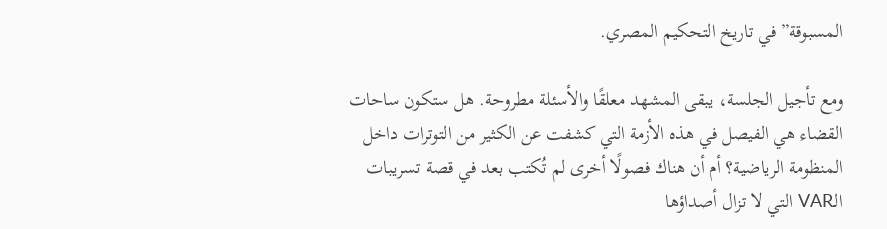المسبوقة” في تاريخ التحكيم المصري.

ومع تأجيل الجلسة، يبقى المشهد معلقًا والأسئلة مطروحة. هل ستكون ساحات القضاء هي الفيصل في هذه الأزمة التي كشفت عن الكثير من التوترات داخل المنظومة الرياضية؟ أم أن هناك فصولًا أخرى لم تُكتب بعد في قصة تسريبات الـVAR التي لا تزال أصداؤها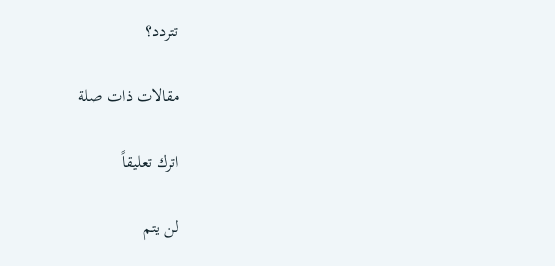تتردد؟

مقالات ذات صلة

اترك تعليقاً

لن يتم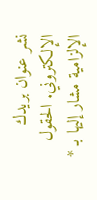نشر عنوان بريدك الإلكتروني. الحقول الإلزامية مشار إليها بـ *